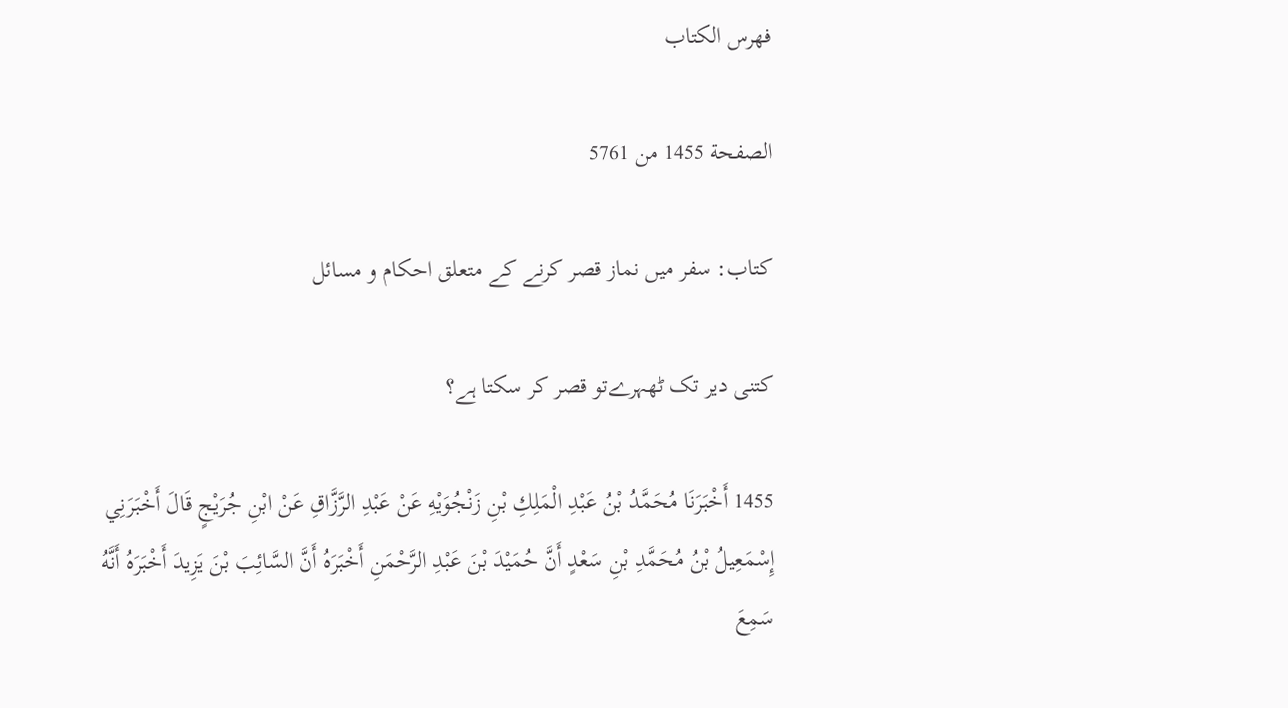فهرس الكتاب

الصفحة 1455 من 5761

کتاب: سفر میں نماز قصر کرنے کے متعلق احکام و مسائل

کتنی دیر تک ٹھہرےتو قصر کر سکتا ہے؟

1455 أَخْبَرَنَا مُحَمَّدُ بْنُ عَبْدِ الْمَلِكِ بْنِ زَنْجُوَيْهِ عَنْ عَبْدِ الرَّزَّاقِ عَنْ ابْنِ جُرَيْجٍ قَالَ أَخْبَرَنِي إِسْمَعِيلُ بْنُ مُحَمَّدِ بْنِ سَعْدٍ أَنَّ حُمَيْدَ بْنَ عَبْدِ الرَّحْمَنِ أَخْبَرَهُ أَنَّ السَّائِبَ بْنَ يَزِيدَ أَخْبَرَهُ أَنَّهُ سَمِعَ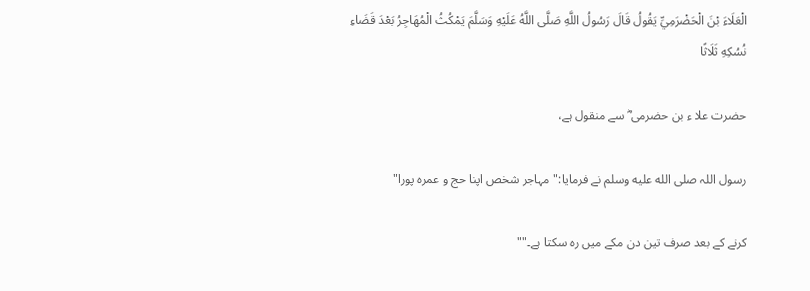الْعَلَاءَ بْنَ الْحَضْرَمِيِّ يَقُولُ قَالَ رَسُولُ اللَّهِ صَلَّى اللَّهُ عَلَيْهِ وَسَلَّمَ يَمْكُثُ الْمُهَاجِرُ بَعْدَ قَضَاءِ نُسُكِهِ ثَلَاثًا

حضرت علا ء بن حضرمی ؓ سے منقول ہے،

رسول اللہ صلى الله عليه وسلم نے فرمایا:"مہاجر شخص اپنا حج و عمرہ پورا"

کرنے کے بعد صرف تین دن مکے میں رہ سکتا ہے۔""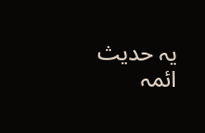یہ حدیث ائمہ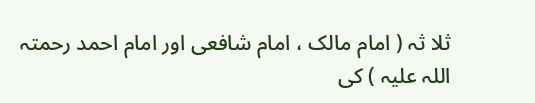ثلا ثہ ( امام مالک ، امام شافعی اور امام احمد رحمتہ اللہ علیہ ) کی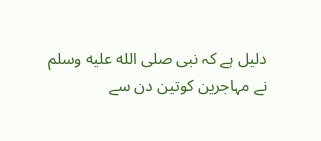دلیل ہے کہ نبی صلى الله عليه وسلم نے مہاجرین کوتین دن سے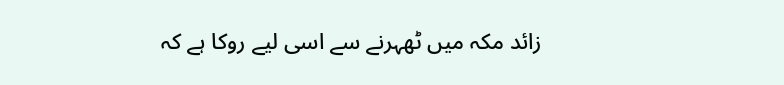زائد مکہ میں ٹھہرنے سے اسی لیے روکا ہے کہ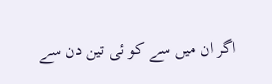اگر ان میں سے کو ئی تین دن سے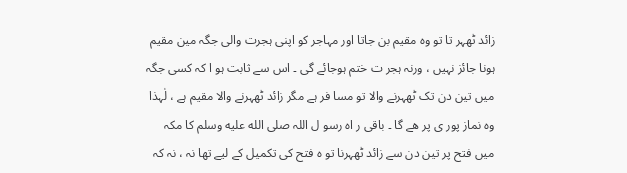زائد ٹھہر تا تو وہ مقیم بن جاتا اور مہاجر کو اپنی ہجرت والی جگہ مین مقیم ہونا جائز نہیں ، ورنہ ہجر ت ختم ہوجائے گی ۔ اس سے ثابت ہو ا کہ کسی جگہ میں تین دن تک ٹھہرنے والا تو مسا فر ہے مگر زائد ٹھہرنے والا مقیم ہے ، لٰہذا وہ نماز پور ی پر ھے گا ۔ باقی ر اہ رسو ل اللہ صلى الله عليه وسلم کا مکہ میں فتح پر تین دن سے زائد ٹھہرنا تو ہ فتح کی تکمیل کے لیے تھا نہ ، نہ کہ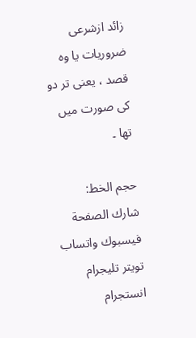زائد ازشرعی ضروریات یا وہ قصد ، یعنی تر دو کی صورت میں تھا ۔

حجم الخط:
شارك الصفحة
فيسبوك واتساب تويتر تليجرام انستجرام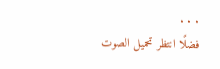. . .
فضلًا انتظر تحميل الصوت